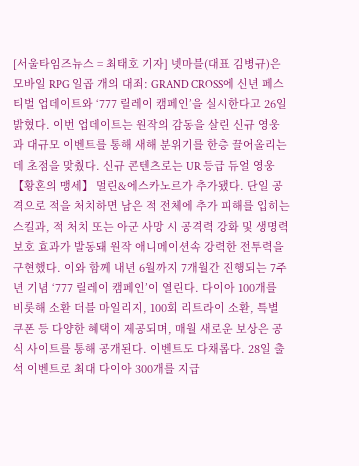[서울타임즈뉴스 = 최태호 기자] 넷마블(대표 김병규)은 모바일 RPG 일곱 개의 대죄: GRAND CROSS에 신년 페스티벌 업데이트와 ‘777 릴레이 캠페인’을 실시한다고 26일 밝혔다. 이번 업데이트는 원작의 감동을 살린 신규 영웅과 대규모 이벤트를 통해 새해 분위기를 한층 끌어올리는 데 초점을 맞췄다. 신규 콘텐츠로는 UR 등급 듀얼 영웅 【황혼의 맹세】 멀린&에스카노르가 추가됐다. 단일 공격으로 적을 처치하면 남은 적 전체에 추가 피해를 입히는 스킬과, 적 처치 또는 아군 사망 시 공격력 강화 및 생명력 보호 효과가 발동돼 원작 애니메이션속 강력한 전투력을 구현했다. 이와 함께 내년 6월까지 7개월간 진행되는 7주년 기념 ‘777 릴레이 캠페인’이 열린다. 다이아 100개를 비롯해 소환 더블 마일리지, 100회 리트라이 소환, 특별 쿠폰 등 다양한 혜택이 제공되며, 매월 새로운 보상은 공식 사이트를 통해 공개된다. 이벤트도 다채롭다. 28일 출석 이벤트로 최대 다이아 300개를 지급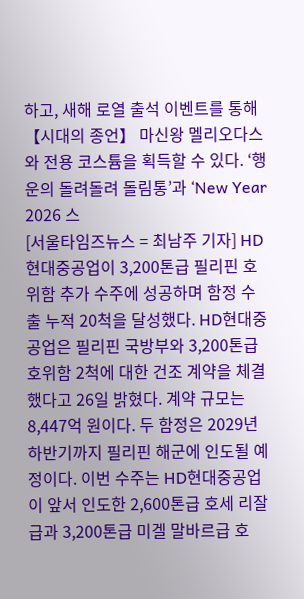하고, 새해 로열 출석 이벤트를 통해 【시대의 종언】 마신왕 멜리오다스와 전용 코스튬을 획득할 수 있다. ‘행운의 돌려돌려 돌림통’과 ‘New Year 2026 스
[서울타임즈뉴스 = 최남주 기자] HD현대중공업이 3,200톤급 필리핀 호위함 추가 수주에 성공하며 함정 수출 누적 20척을 달성했다. HD현대중공업은 필리핀 국방부와 3,200톤급 호위함 2척에 대한 건조 계약을 체결했다고 26일 밝혔다. 계약 규모는 8,447억 원이다. 두 함정은 2029년 하반기까지 필리핀 해군에 인도될 예정이다. 이번 수주는 HD현대중공업이 앞서 인도한 2,600톤급 호세 리잘급과 3,200톤급 미겔 말바르급 호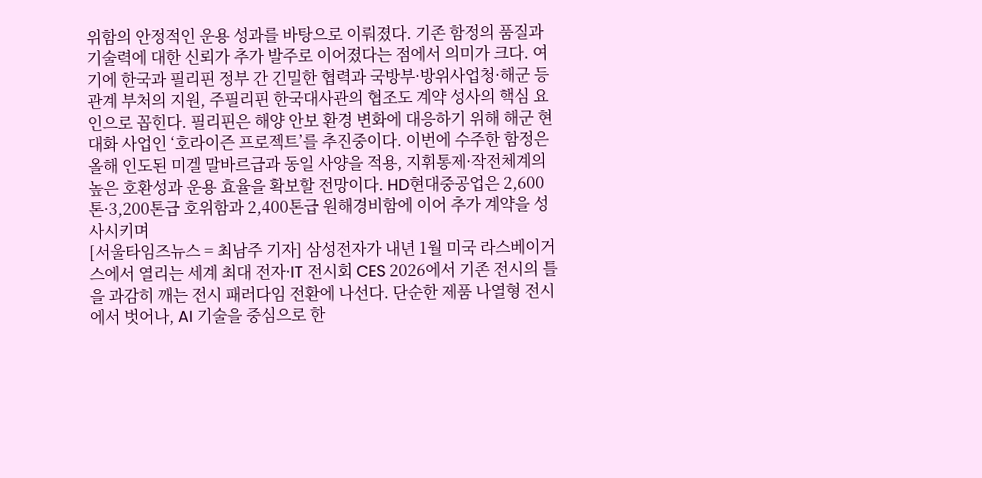위함의 안정적인 운용 성과를 바탕으로 이뤄졌다. 기존 함정의 품질과 기술력에 대한 신뢰가 추가 발주로 이어졌다는 점에서 의미가 크다. 여기에 한국과 필리핀 정부 간 긴밀한 협력과 국방부·방위사업청·해군 등 관계 부처의 지원, 주필리핀 한국대사관의 협조도 계약 성사의 핵심 요인으로 꼽힌다. 필리핀은 해양 안보 환경 변화에 대응하기 위해 해군 현대화 사업인 ‘호라이즌 프로젝트’를 추진중이다. 이번에 수주한 함정은 올해 인도된 미겔 말바르급과 동일 사양을 적용, 지휘통제·작전체계의 높은 호환성과 운용 효율을 확보할 전망이다. HD현대중공업은 2,600톤·3,200톤급 호위함과 2,400톤급 원해경비함에 이어 추가 계약을 성사시키며
[서울타임즈뉴스 = 최남주 기자] 삼성전자가 내년 1월 미국 라스베이거스에서 열리는 세계 최대 전자·IT 전시회 CES 2026에서 기존 전시의 틀을 과감히 깨는 전시 패러다임 전환에 나선다. 단순한 제품 나열형 전시에서 벗어나, AI 기술을 중심으로 한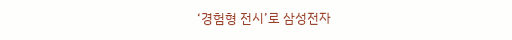‘경험형 전시’로 삼성전자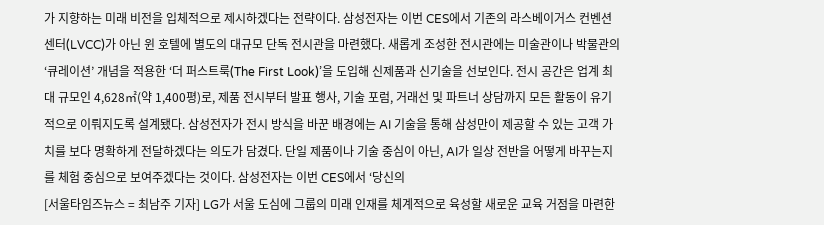가 지향하는 미래 비전을 입체적으로 제시하겠다는 전략이다. 삼성전자는 이번 CES에서 기존의 라스베이거스 컨벤션 센터(LVCC)가 아닌 윈 호텔에 별도의 대규모 단독 전시관을 마련했다. 새롭게 조성한 전시관에는 미술관이나 박물관의 ‘큐레이션’ 개념을 적용한 ‘더 퍼스트룩(The First Look)’을 도입해 신제품과 신기술을 선보인다. 전시 공간은 업계 최대 규모인 4,628㎡(약 1,400평)로, 제품 전시부터 발표 행사, 기술 포럼, 거래선 및 파트너 상담까지 모든 활동이 유기적으로 이뤄지도록 설계됐다. 삼성전자가 전시 방식을 바꾼 배경에는 AI 기술을 통해 삼성만이 제공할 수 있는 고객 가치를 보다 명확하게 전달하겠다는 의도가 담겼다. 단일 제품이나 기술 중심이 아닌, AI가 일상 전반을 어떻게 바꾸는지를 체험 중심으로 보여주겠다는 것이다. 삼성전자는 이번 CES에서 ‘당신의
[서울타임즈뉴스 = 최남주 기자] LG가 서울 도심에 그룹의 미래 인재를 체계적으로 육성할 새로운 교육 거점을 마련한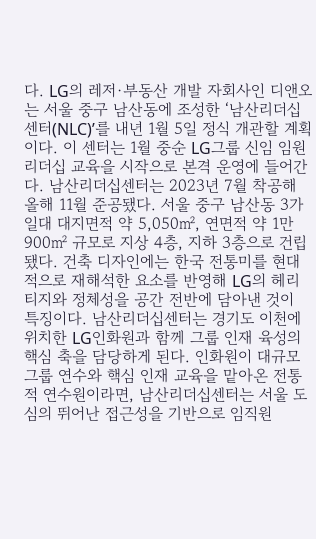다. LG의 레저·부동산 개발 자회사인 디앤오는 서울 중구 남산동에 조성한 ‘남산리더십센터(NLC)’를 내년 1월 5일 정식 개관할 계획이다. 이 센터는 1월 중순 LG그룹 신임 임원 리더십 교육을 시작으로 본격 운영에 들어간다. 남산리더십센터는 2023년 7월 착공해 올해 11월 준공됐다. 서울 중구 남산동 3가 일대 대지면적 약 5,050㎡, 연면적 약 1만 900㎡ 규모로 지상 4층, 지하 3층으로 건립됐다. 건축 디자인에는 한국 전통미를 현대적으로 재해석한 요소를 반영해 LG의 헤리티지와 정체성을 공간 전반에 담아낸 것이 특징이다. 남산리더십센터는 경기도 이천에 위치한 LG인화원과 함께 그룹 인재 육성의 핵심 축을 담당하게 된다. 인화원이 대규모 그룹 연수와 핵심 인재 교육을 맡아온 전통적 연수원이라면, 남산리더십센터는 서울 도심의 뛰어난 접근성을 기반으로 임직원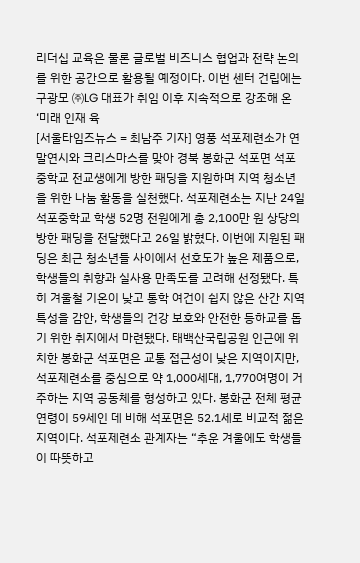리더십 교육은 물론 글로벌 비즈니스 협업과 전략 논의를 위한 공간으로 활용될 예정이다. 이번 센터 건립에는 구광모 ㈜LG 대표가 취임 이후 지속적으로 강조해 온 ‘미래 인재 육
[서울타임즈뉴스 = 최남주 기자] 영풍 석포제련소가 연말연시와 크리스마스를 맞아 경북 봉화군 석포면 석포중학교 전교생에게 방한 패딩을 지원하며 지역 청소년을 위한 나눔 활동을 실천했다. 석포제련소는 지난 24일 석포중학교 학생 52명 전원에게 총 2,100만 원 상당의 방한 패딩을 전달했다고 26일 밝혔다. 이번에 지원된 패딩은 최근 청소년들 사이에서 선호도가 높은 제품으로, 학생들의 취향과 실사용 만족도를 고려해 선정됐다. 특히 겨울철 기온이 낮고 통학 여건이 쉽지 않은 산간 지역 특성을 감안, 학생들의 건강 보호와 안전한 등하교를 돕기 위한 취지에서 마련됐다. 태백산국립공원 인근에 위치한 봉화군 석포면은 교통 접근성이 낮은 지역이지만, 석포제련소를 중심으로 약 1,000세대, 1,770여명이 거주하는 지역 공동체를 형성하고 있다. 봉화군 전체 평균 연령이 59세인 데 비해 석포면은 52.1세로 비교적 젊은 지역이다. 석포제련소 관계자는 “추운 겨울에도 학생들이 따뜻하고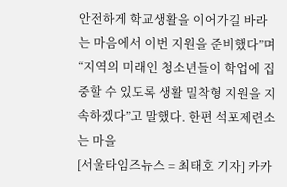안전하게 학교생활을 이어가길 바라는 마음에서 이번 지원을 준비했다”며 “지역의 미래인 청소년들이 학업에 집중할 수 있도록 생활 밀착형 지원을 지속하겠다”고 말했다. 한편 석포제련소는 마을
[서울타임즈뉴스 = 최태호 기자] 카카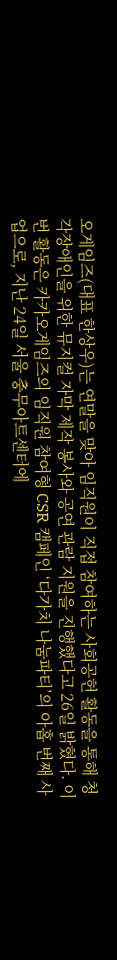오게임즈(대표 한상우)는 연말을 맞아 임직원이 직접 참여하는 사회공헌 활동을 통해 청각장애인을 위한 뮤지컬 자막 제작 봉사와 공연 관람 지원을 진행했다고 26일 밝혔다. 이번 활동은 카카오게임즈의 임직원 참여형 CSR 캠페인 ‘다가치 나눔파티’의 아홉 번째 사업으로, 지난 24일 서울 충무아트센터에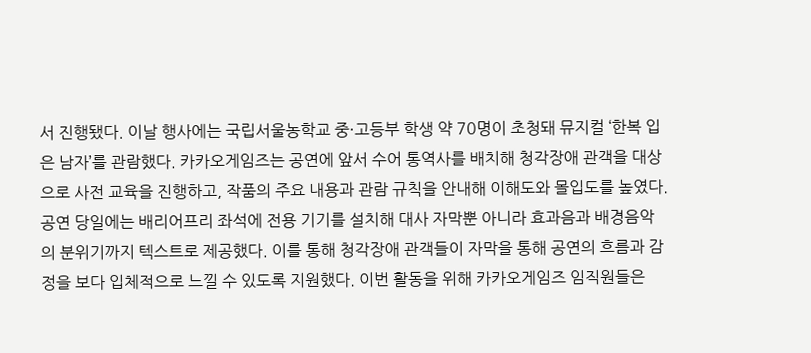서 진행됐다. 이날 행사에는 국립서울농학교 중·고등부 학생 약 70명이 초청돼 뮤지컬 ‘한복 입은 남자’를 관람했다. 카카오게임즈는 공연에 앞서 수어 통역사를 배치해 청각장애 관객을 대상으로 사전 교육을 진행하고, 작품의 주요 내용과 관람 규칙을 안내해 이해도와 몰입도를 높였다. 공연 당일에는 배리어프리 좌석에 전용 기기를 설치해 대사 자막뿐 아니라 효과음과 배경음악의 분위기까지 텍스트로 제공했다. 이를 통해 청각장애 관객들이 자막을 통해 공연의 흐름과 감정을 보다 입체적으로 느낄 수 있도록 지원했다. 이번 활동을 위해 카카오게임즈 임직원들은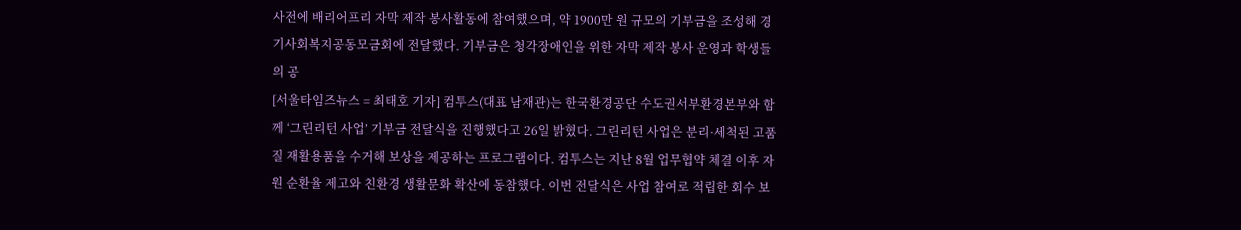사전에 배리어프리 자막 제작 봉사활동에 참여했으며, 약 1900만 원 규모의 기부금을 조성해 경기사회복지공동모금회에 전달했다. 기부금은 청각장애인을 위한 자막 제작 봉사 운영과 학생들의 공
[서울타임즈뉴스 = 최태호 기자] 컴투스(대표 남재관)는 한국환경공단 수도권서부환경본부와 함께 ‘그린리턴 사업’ 기부금 전달식을 진행했다고 26일 밝혔다. 그린리턴 사업은 분리·세척된 고품질 재활용품을 수거해 보상을 제공하는 프로그램이다. 컴투스는 지난 8월 업무협약 체결 이후 자원 순환율 제고와 친환경 생활문화 확산에 동참했다. 이번 전달식은 사업 참여로 적립한 회수 보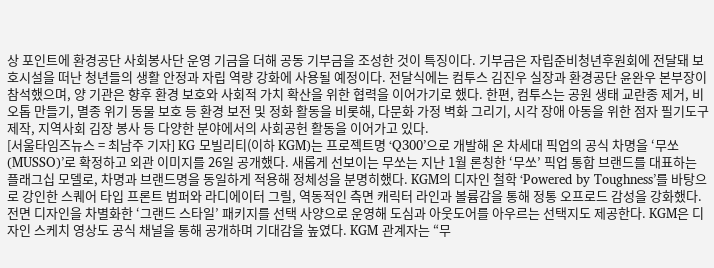상 포인트에 환경공단 사회봉사단 운영 기금을 더해 공동 기부금을 조성한 것이 특징이다. 기부금은 자립준비청년후원회에 전달돼 보호시설을 떠난 청년들의 생활 안정과 자립 역량 강화에 사용될 예정이다. 전달식에는 컴투스 김진우 실장과 환경공단 윤완우 본부장이 참석했으며, 양 기관은 향후 환경 보호와 사회적 가치 확산을 위한 협력을 이어가기로 했다. 한편, 컴투스는 공원 생태 교란종 제거, 비오톱 만들기, 멸종 위기 동물 보호 등 환경 보전 및 정화 활동을 비롯해, 다문화 가정 벽화 그리기, 시각 장애 아동을 위한 점자 필기도구 제작, 지역사회 김장 봉사 등 다양한 분야에서의 사회공헌 활동을 이어가고 있다.
[서울타임즈뉴스 = 최남주 기자] KG 모빌리티(이하 KGM)는 프로젝트명 ‘Q300’으로 개발해 온 차세대 픽업의 공식 차명을 ‘무쏘(MUSSO)’로 확정하고 외관 이미지를 26일 공개했다. 새롭게 선보이는 무쏘는 지난 1월 론칭한 ‘무쏘’ 픽업 통합 브랜드를 대표하는 플래그십 모델로, 차명과 브랜드명을 동일하게 적용해 정체성을 분명히했다. KGM의 디자인 철학 ‘Powered by Toughness’를 바탕으로 강인한 스퀘어 타입 프론트 범퍼와 라디에이터 그릴, 역동적인 측면 캐릭터 라인과 볼륨감을 통해 정통 오프로드 감성을 강화했다. 전면 디자인을 차별화한 ‘그랜드 스타일’ 패키지를 선택 사양으로 운영해 도심과 아웃도어를 아우르는 선택지도 제공한다. KGM은 디자인 스케치 영상도 공식 채널을 통해 공개하며 기대감을 높였다. KGM 관계자는 “무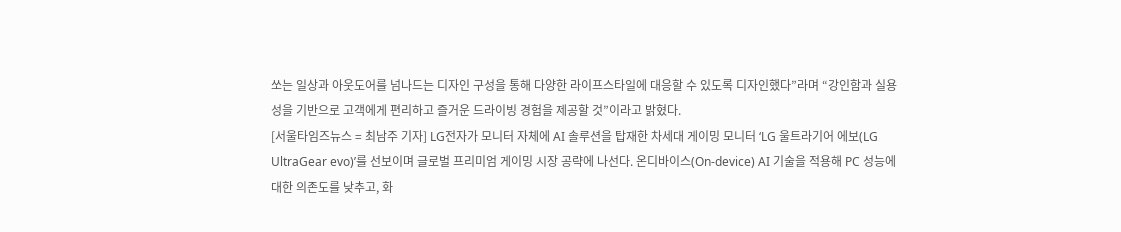쏘는 일상과 아웃도어를 넘나드는 디자인 구성을 통해 다양한 라이프스타일에 대응할 수 있도록 디자인했다”라며 “강인함과 실용성을 기반으로 고객에게 편리하고 즐거운 드라이빙 경험을 제공할 것”이라고 밝혔다.
[서울타임즈뉴스 = 최남주 기자] LG전자가 모니터 자체에 AI 솔루션을 탑재한 차세대 게이밍 모니터 ‘LG 울트라기어 에보(LG UltraGear evo)’를 선보이며 글로벌 프리미엄 게이밍 시장 공략에 나선다. 온디바이스(On-device) AI 기술을 적용해 PC 성능에 대한 의존도를 낮추고, 화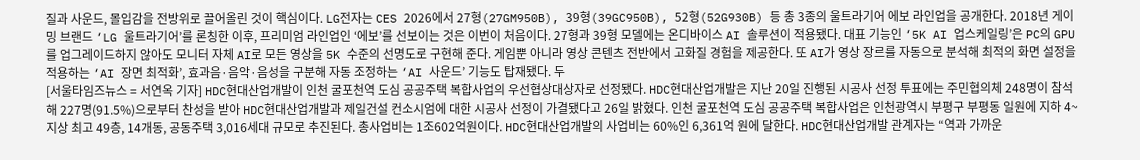질과 사운드, 몰입감을 전방위로 끌어올린 것이 핵심이다. LG전자는 CES 2026에서 27형(27GM950B), 39형(39GC950B), 52형(52G930B) 등 총 3종의 울트라기어 에보 라인업을 공개한다. 2018년 게이밍 브랜드 ‘LG 울트라기어’를 론칭한 이후, 프리미엄 라인업인 ‘에보’를 선보이는 것은 이번이 처음이다. 27형과 39형 모델에는 온디바이스 AI 솔루션이 적용됐다. 대표 기능인 ‘5K AI 업스케일링’은 PC의 GPU를 업그레이드하지 않아도 모니터 자체 AI로 모든 영상을 5K 수준의 선명도로 구현해 준다. 게임뿐 아니라 영상 콘텐츠 전반에서 고화질 경험을 제공한다. 또 AI가 영상 장르를 자동으로 분석해 최적의 화면 설정을 적용하는 ‘AI 장면 최적화’, 효과음·음악·음성을 구분해 자동 조정하는 ‘AI 사운드’ 기능도 탑재됐다. 두
[서울타임즈뉴스 = 서연옥 기자] HDC현대산업개발이 인천 굴포천역 도심 공공주택 복합사업의 우선협상대상자로 선정됐다. HDC현대산업개발은 지난 20일 진행된 시공사 선정 투표에는 주민협의체 248명이 참석해 227명(91.5%)으로부터 찬성을 받아 HDC현대산업개발과 제일건설 컨소시엄에 대한 시공사 선정이 가결됐다고 26일 밝혔다. 인천 굴포천역 도심 공공주택 복합사업은 인천광역시 부평구 부평동 일원에 지하 4~지상 최고 49층, 14개동, 공동주택 3,016세대 규모로 추진된다. 총사업비는 1조602억원이다. HDC현대산업개발의 사업비는 60%인 6,361억 원에 달한다. HDC현대산업개발 관계자는 “역과 가까운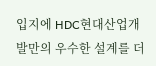입지에 HDC현대산업개발만의 우수한 설계를 더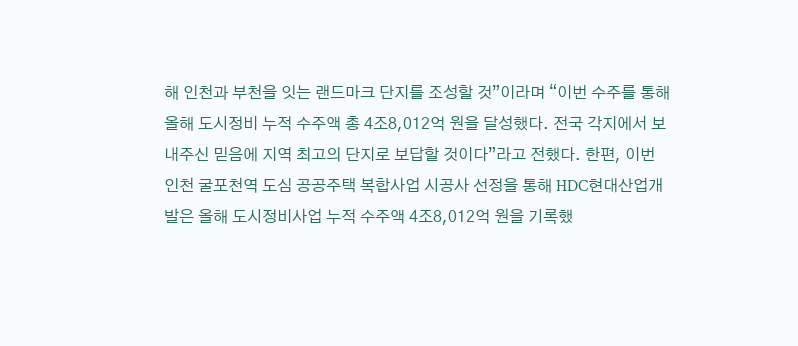해 인천과 부천을 잇는 랜드마크 단지를 조성할 것”이라며 “이번 수주를 통해 올해 도시정비 누적 수주액 총 4조8,012억 원을 달성했다. 전국 각지에서 보내주신 믿음에 지역 최고의 단지로 보답할 것이다”라고 전했다. 한편, 이번 인천 굴포천역 도심 공공주택 복합사업 시공사 선정을 통해 HDC현대산업개발은 올해 도시정비사업 누적 수주액 4조8,012억 원을 기록했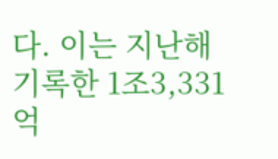다. 이는 지난해 기록한 1조3,331억